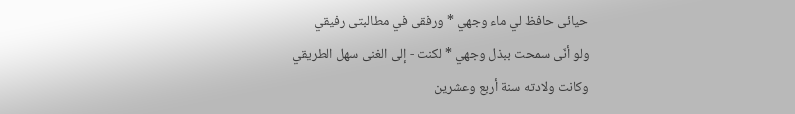حيائى حافظ لي ماء وجهي * ورفقى في مطالبتى رفيقي
ولو أنّى سمحت ببذل وجهي * لكنت - إلى الغنى سهل الطريقي
وكانت ولادته سنة أربع وعشرين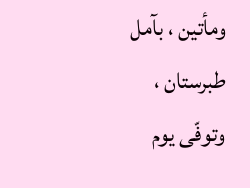ومأتين ، بآمل طبرستان ، وتوفّى يوم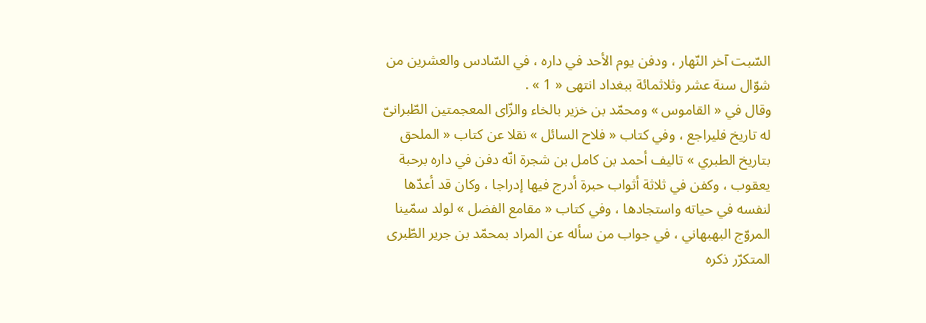السّبت آخر النّهار ، ودفن يوم الأحد في داره ، في السّادس والعشرين من شوّال سنة عشر وثلاثمائة ببغداد انتهى « 1 » .
وقال في « القاموس » ومحمّد بن خزير بالخاء والزّاى المعجمتين الطّبرانىّ له تاريخ فليراجع ، وفي كتاب « فلاح السائل » نقلا عن كتاب « الملحق بتاريخ الطبري » تاليف أحمد بن كامل بن شجرة انّه دفن في داره برحبة يعقوب ، وكفن في ثلاثة أثواب حبرة أدرج فيها إدراجا ، وكان قد أعدّها لنفسه في حياته واستجادها ، وفي كتاب « مقامع الفضل » لولد سمّينا المروّج البهبهاني ، في جواب من سأله عن المراد بمحمّد بن جرير الطّبرى المتكرّر ذكره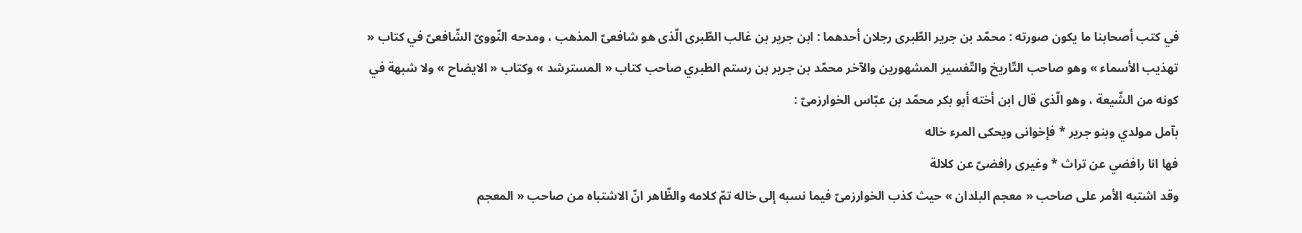في كتب أصحابنا ما يكون صورته : محمّد بن جرير الطّبرى رجلان أحدهما : ابن جرير بن غالب الطّبرى الّذى هو شافعىّ المذهب ، ومدحه النّووىّ الشّافعىّ في كتاب « تهذيب الأسماء » وهو صاحب التّاريخ والتّفسير المشهورين والآخر محمّد بن جرير بن رستم الطبري صاحب كتاب « المسترشد » وكتاب « الايضاح » ولا شبهة في كونه من الشّيعة ، وهو الّذى قال ابن أخته أبو بكر محمّد بن عبّاس الخوارزمىّ :
بآمل مولدي وبنو جرير * فإخوانى ويحكى المرء خاله
فها انا رافضي عن تراث * وغيرى رافضىّ عن كلالة
وقد اشتبه الأمر على صاحب « معجم البلدان » حيث كذب الخوارزمىّ فيما نسبه إلى خاله تمّ كلامه والظّاهر انّ الاشتباه من صاحب « المعجم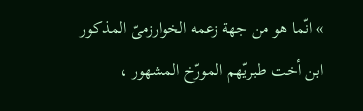» انّما هو من جهة زعمه الخوارزمىّ المذكور ابن أخت طبريّهم المورّخ المشهور ،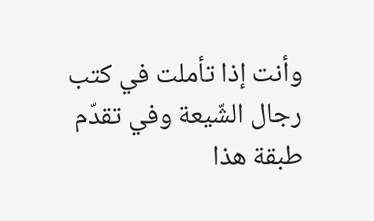وأنت إذا تأملت في كتب رجال الشّيعة وفي تقدّم طبقة هذا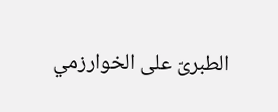الطبرىّ على الخوارزمي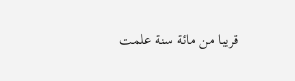قريبا من مائة سنة علمت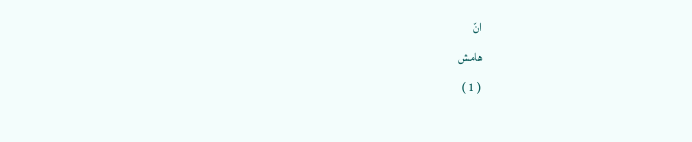انّ
هامش
( 1 )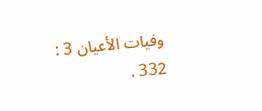وفيات الأعيان 3 : 332 .